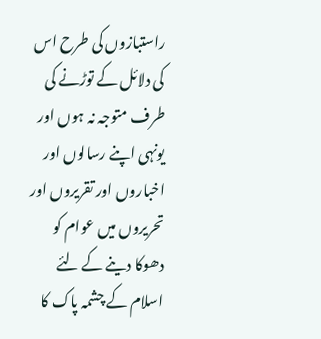راستبازوں کی طرح اس کی دلائل کے توڑنے کی طرف متوجہ نہ ہوں اور یونہی اپنے رسالوں اور اخباروں اور تقریروں اور تحریروں میں عوام کو دھوکا دینے کے لئے اسلام کے چشمہ پاک کا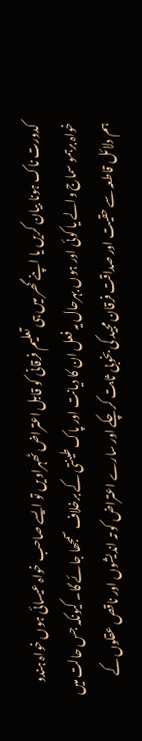کدورت ناک ہونا بیان کریں یا اپنے گھر میں ہی تعلیم فرقانی کو قابل اعتراض ٹھہراویں تو ایسے صاحب خواہ عیسائی ہوں خواہ ہندو خواہ برہمو سماج والے یا کوئی اور ہوں بہرحال یہ فعل ان کا دیانت اور پاک طینتی کے برخلاف سمجھا جائے گا۔ کیونکہ جس حالت میں ہم دلائل قاطعہ سے حقیت اور صداقت فرقان مجید کی بخوبی ثابت کرچکے اور سارے اعتراض کو تہ اندیشوں اور ناقص عقلوں کے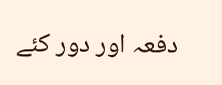دفعہ اور دور کئے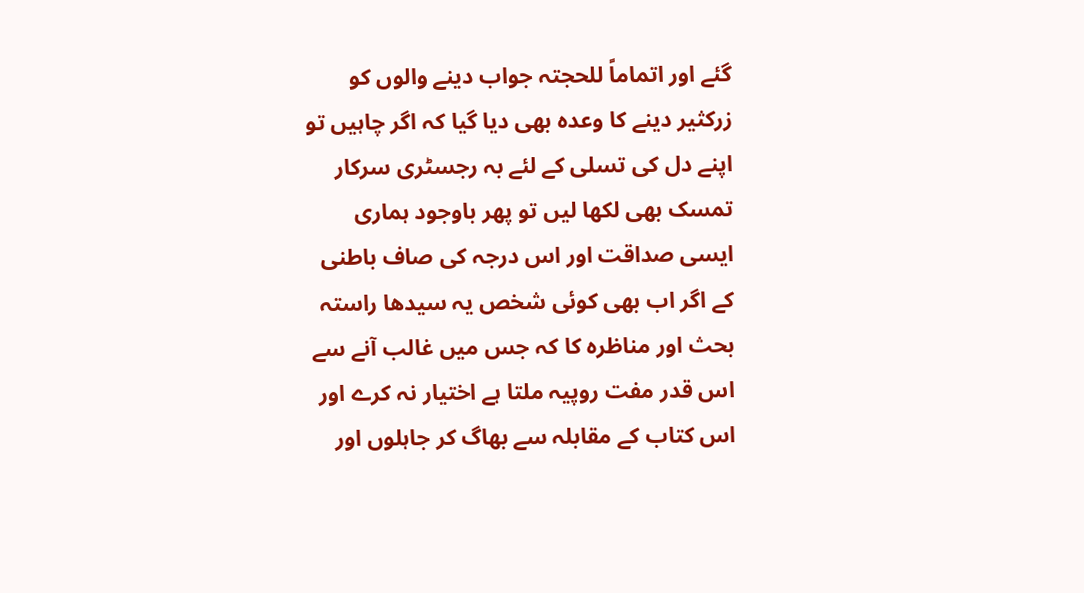گئے اور اتماماً للحجتہ جواب دینے والوں کو زرکثیر دینے کا وعدہ بھی دیا گیا کہ اگر چاہیں تو اپنے دل کی تسلی کے لئے بہ رجسٹری سرکار تمسک بھی لکھا لیں تو پھر باوجود ہماری ایسی صداقت اور اس درجہ کی صاف باطنی کے اگر اب بھی کوئی شخص یہ سیدھا راستہ بحث اور مناظرہ کا کہ جس میں غالب آنے سے اس قدر مفت روپیہ ملتا ہے اختیار نہ کرے اور اس کتاب کے مقابلہ سے بھاگ کر جاہلوں اور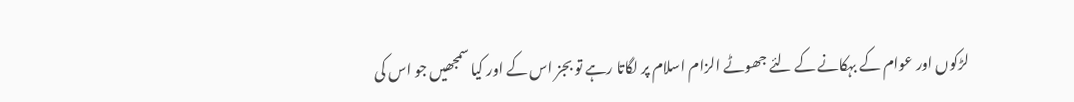لڑکوں اور عوام کے بہکانے کے لئے جھوٹے الزام اسلام پر لگاتا رہے تو بجز اس کے اور کیا سمجھیں جو اس کی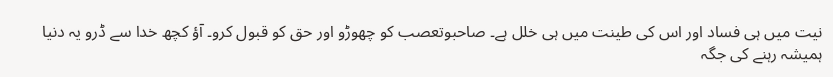نیت میں ہی فساد اور اس کی طینت میں ہی خلل ہے۔ صاحبوتعصب کو چھوڑو اور حق کو قبول کرو۔ آؤ کچھ خدا سے ڈرو یہ دنیا ہمیشہ رہنے کی جگہ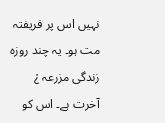نہیں اس پر فریفتہ مت ہو۔ یہ چند روزہ زندگی مزرعہ ¿ آخرت ہے۔ اس کو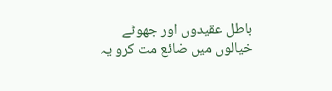باطل عقیدوں اور جھوٹے خیالوں میں ضائع مت کرو یہ